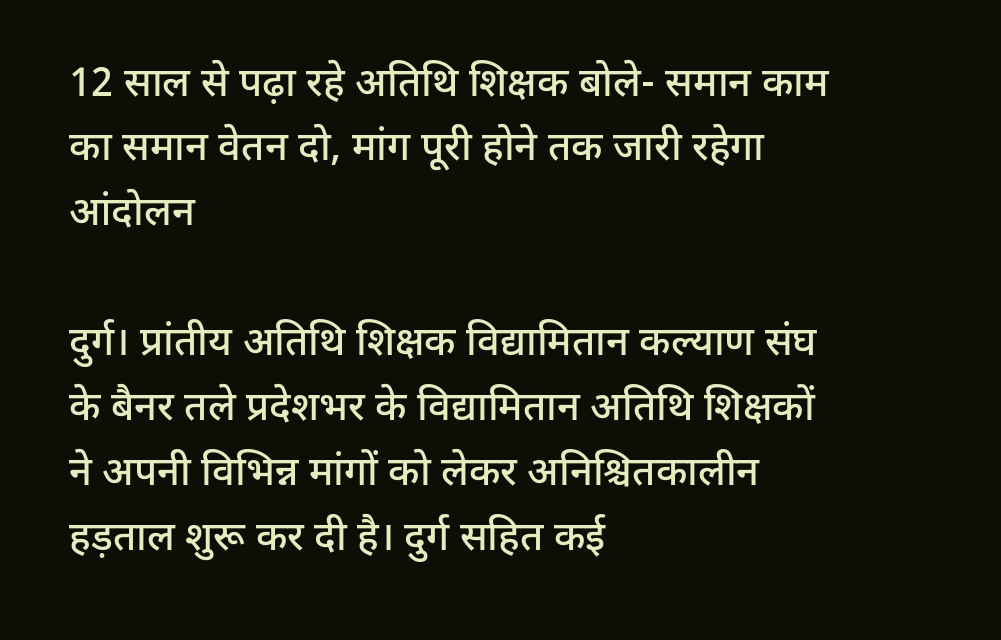12 साल से पढ़ा रहे अतिथि शिक्षक बोले- समान काम का समान वेतन दो, मांग पूरी होने तक जारी रहेगा आंदोलन

दुर्ग। प्रांतीय अतिथि शिक्षक विद्यामितान कल्याण संघ के बैनर तले प्रदेशभर के विद्यामितान अतिथि शिक्षकों ने अपनी विभिन्न मांगों को लेकर अनिश्चितकालीन हड़ताल शुरू कर दी है। दुर्ग सहित कई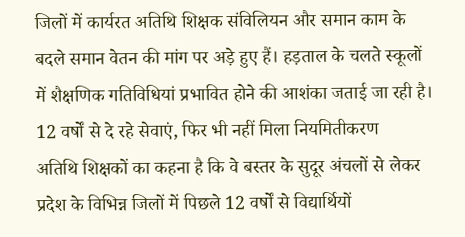जिलों में कार्यरत अतिथि शिक्षक संविलियन और समान काम के बदले समान वेतन की मांग पर अड़े हुए हैं। हड़ताल के चलते स्कूलों में शैक्षणिक गतिविधियां प्रभावित होने की आशंका जताई जा रही है।
12 वर्षों से दे रहे सेवाएं, फिर भी नहीं मिला नियमितीकरण
अतिथि शिक्षकों का कहना है कि वे बस्तर के सुदूर अंचलों से लेकर प्रदेश के विभिन्न जिलों में पिछले 12 वर्षों से विद्यार्थियों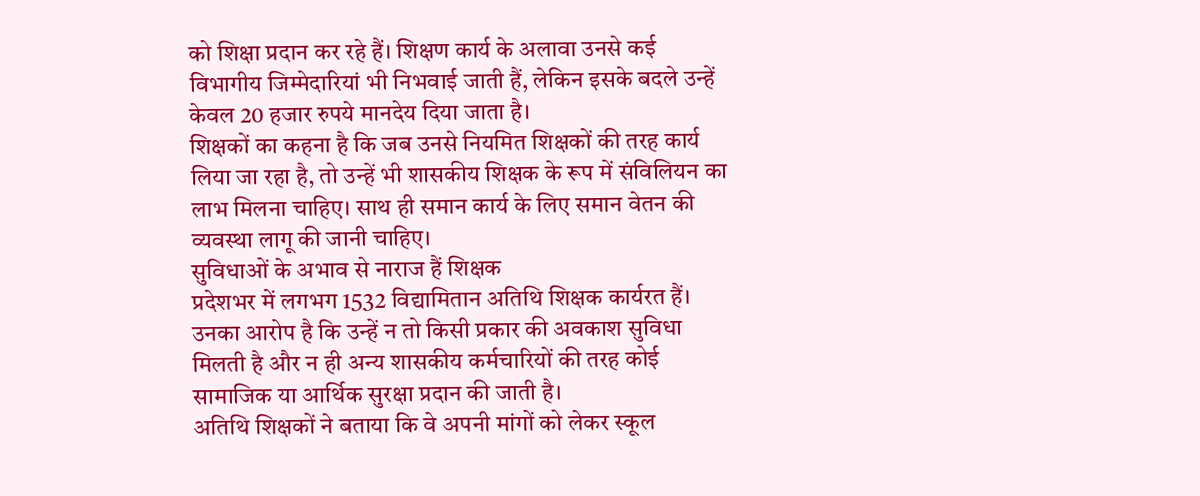को शिक्षा प्रदान कर रहे हैं। शिक्षण कार्य के अलावा उनसे कई विभागीय जिम्मेदारियां भी निभवाई जाती हैं, लेकिन इसके बदले उन्हें केवल 20 हजार रुपये मानदेय दिया जाता है।
शिक्षकों का कहना है कि जब उनसे नियमित शिक्षकों की तरह कार्य लिया जा रहा है, तो उन्हें भी शासकीय शिक्षक के रूप में संविलियन का लाभ मिलना चाहिए। साथ ही समान कार्य के लिए समान वेतन की व्यवस्था लागू की जानी चाहिए।
सुविधाओं के अभाव से नाराज हैं शिक्षक
प्रदेशभर में लगभग 1532 विद्यामितान अतिथि शिक्षक कार्यरत हैं। उनका आरोप है कि उन्हें न तो किसी प्रकार की अवकाश सुविधा मिलती है और न ही अन्य शासकीय कर्मचारियों की तरह कोई सामाजिक या आर्थिक सुरक्षा प्रदान की जाती है।
अतिथि शिक्षकों ने बताया कि वे अपनी मांगों को लेकर स्कूल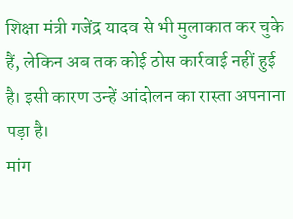शिक्षा मंत्री गजेंद्र यादव से भी मुलाकात कर चुके हैं, लेकिन अब तक कोई ठोस कार्रवाई नहीं हुई है। इसी कारण उन्हें आंदोलन का रास्ता अपनाना पड़ा है।
मांग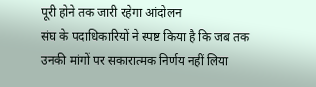पूरी होने तक जारी रहेगा आंदोलन
संघ के पदाधिकारियों ने स्पष्ट किया है कि जब तक उनकी मांगों पर सकारात्मक निर्णय नहीं लिया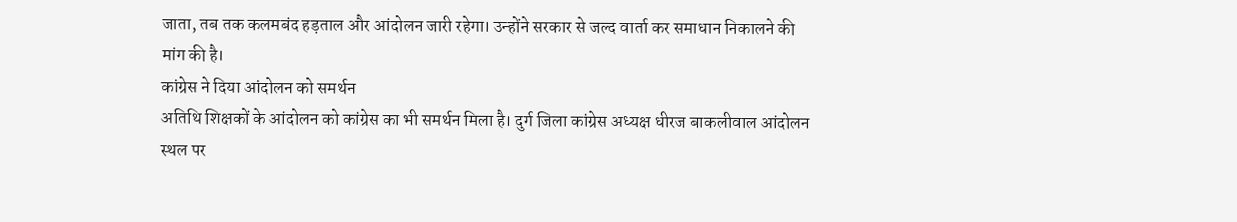जाता, तब तक कलमबंद हड़ताल और आंदोलन जारी रहेगा। उन्होंने सरकार से जल्द वार्ता कर समाधान निकालने की मांग की है।
कांग्रेस ने दिया आंदोलन को समर्थन
अतिथि शिक्षकों के आंदोलन को कांग्रेस का भी समर्थन मिला है। दुर्ग जिला कांग्रेस अध्यक्ष धीरज बाकलीवाल आंदोलन स्थल पर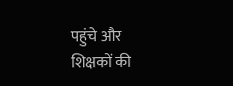पहुंचे और शिक्षकों की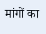मांगों का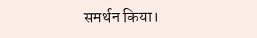समर्थन किया।